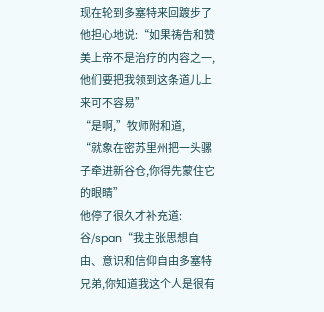现在轮到多塞特来回踱步了
他担心地说:“如果祷告和赞美上帝不是治疗的内容之一,他们要把我领到这条道儿上来可不容易”
“是啊,”牧师附和道,
“就象在密苏里州把一头骡子牵进新谷仓,你得先蒙住它的眼睛”
他停了很久才补充道:
谷/span“我主张思想自由、意识和信仰自由多塞特兄弟,你知道我这个人是很有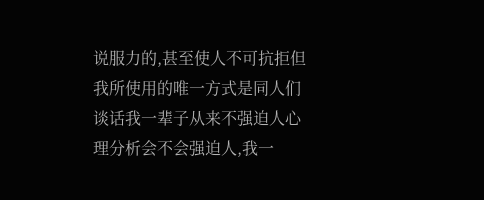说服力的,甚至使人不可抗拒但我所使用的唯一方式是同人们谈话我一辈子从来不强迫人心理分析会不会强迫人,我一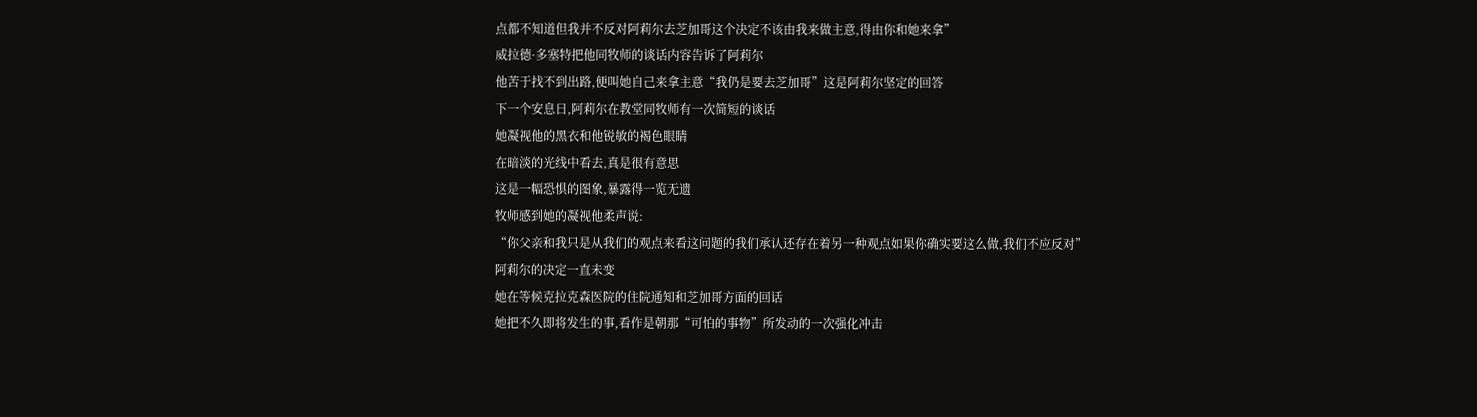点都不知道但我并不反对阿莉尔去芝加哥这个决定不该由我来做主意,得由你和她来拿”
威拉德·多塞特把他同牧师的谈话内容告诉了阿莉尔
他苦于找不到出路,便叫她自己来拿主意“我仍是要去芝加哥”这是阿莉尔坚定的回答
下一个安息日,阿莉尔在教堂同牧师有一次简短的谈话
她凝视他的黑衣和他锐敏的褐色眼睛
在暗淡的光线中看去,真是很有意思
这是一幅恐惧的图象,暴露得一览无遗
牧师感到她的凝视他柔声说:
“你父亲和我只是从我们的观点来看这问题的我们承认还存在着另一种观点如果你确实要这么做,我们不应反对”
阿莉尔的决定一直未变
她在等候克拉克森医院的住院通知和芝加哥方面的回话
她把不久即将发生的事,看作是朝那“可怕的事物”所发动的一次强化冲击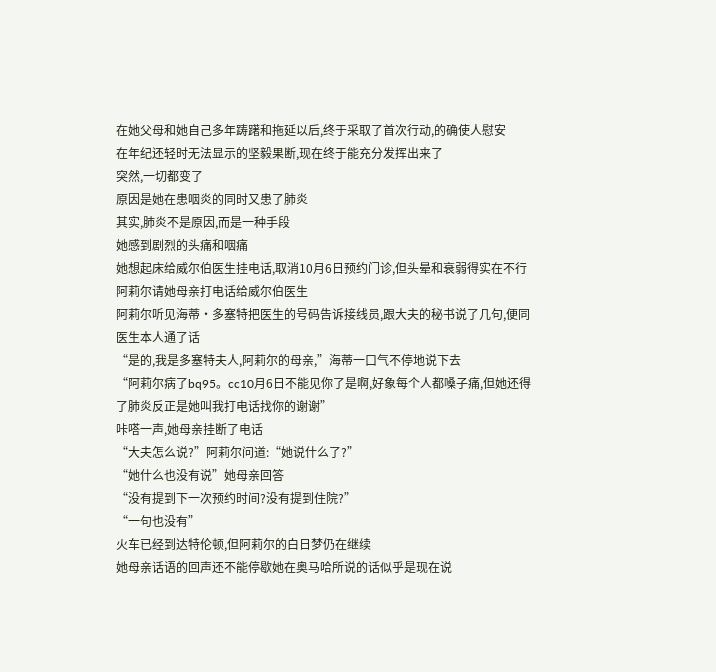在她父母和她自己多年踌躇和拖延以后,终于采取了首次行动,的确使人慰安
在年纪还轻时无法显示的坚毅果断,现在终于能充分发挥出来了
突然,一切都变了
原因是她在患咽炎的同时又患了肺炎
其实,肺炎不是原因,而是一种手段
她感到剧烈的头痛和咽痛
她想起床给威尔伯医生挂电话,取消10月6日预约门诊,但头晕和衰弱得实在不行
阿莉尔请她母亲打电话给威尔伯医生
阿莉尔听见海蒂·多塞特把医生的号码告诉接线员,跟大夫的秘书说了几句,便同医生本人通了话
“是的,我是多塞特夫人,阿莉尔的母亲,”海蒂一口气不停地说下去
“阿莉尔病了bq95。cc10月6日不能见你了是啊,好象每个人都嗓子痛,但她还得了肺炎反正是她叫我打电话找你的谢谢”
咔嗒一声,她母亲挂断了电话
“大夫怎么说?”阿莉尔问道:“她说什么了?”
“她什么也没有说”她母亲回答
“没有提到下一次预约时间?没有提到住院?”
“一句也没有”
火车已经到达特伦顿,但阿莉尔的白日梦仍在继续
她母亲话语的回声还不能停歇她在奥马哈所说的话似乎是现在说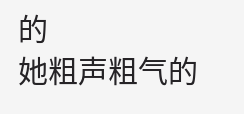的
她粗声粗气的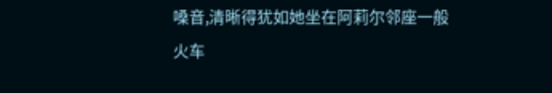嗓音,清晰得犹如她坐在阿莉尔邻座一般
火车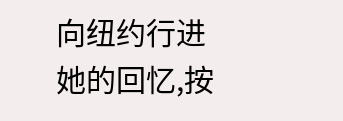向纽约行进
她的回忆,按